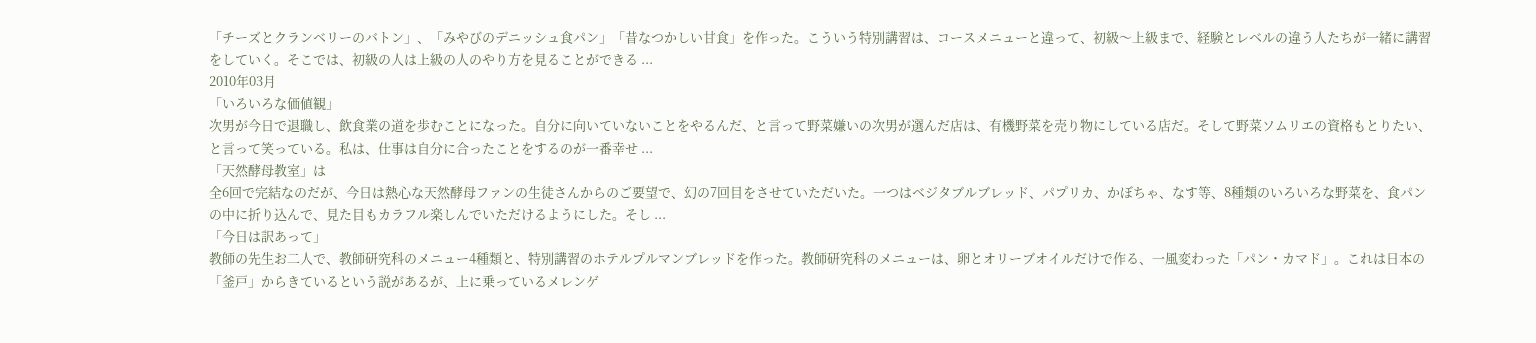「チーズとクランベリーのバトン」、「みやびのデニッシュ食パン」「昔なつかしい甘食」を作った。こういう特別講習は、コースメニューと違って、初級〜上級まで、経験とレベルの違う人たちが一緒に講習をしていく。そこでは、初級の人は上級の人のやり方を見ることができる ...
2010年03月
「いろいろな価値観」
次男が今日で退職し、飲食業の道を歩むことになった。自分に向いていないことをやるんだ、と言って野菜嫌いの次男が選んだ店は、有機野菜を売り物にしている店だ。そして野菜ソムリエの資格もとりたい、と言って笑っている。私は、仕事は自分に合ったことをするのが一番幸せ ...
「天然酵母教室」は
全6回で完結なのだが、今日は熱心な天然酵母ファンの生徒さんからのご要望で、幻の7回目をさせていただいた。一つはベジタブルブレッド、パプリカ、かぼちゃ、なす等、8種類のいろいろな野菜を、食パンの中に折り込んで、見た目もカラフル楽しんでいただけるようにした。そし ...
「今日は訳あって」
教師の先生お二人で、教師研究科のメニュー4種類と、特別講習のホテルプルマンブレッドを作った。教師研究科のメニューは、卵とオリーブオイルだけで作る、一風変わった「パン・カマド」。これは日本の「釜戸」からきているという説があるが、上に乗っているメレンゲ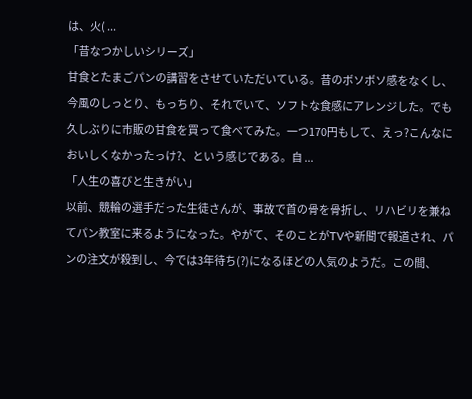は、火( ...
「昔なつかしいシリーズ」
甘食とたまごパンの講習をさせていただいている。昔のボソボソ感をなくし、今風のしっとり、もっちり、それでいて、ソフトな食感にアレンジした。でも久しぶりに市販の甘食を買って食べてみた。一つ170円もして、えっ?こんなにおいしくなかったっけ?、という感じである。自 ...
「人生の喜びと生きがい」
以前、競輪の選手だった生徒さんが、事故で首の骨を骨折し、リハビリを兼ねてパン教室に来るようになった。やがて、そのことがTVや新聞で報道され、パンの注文が殺到し、今では3年待ち(?)になるほどの人気のようだ。この間、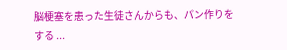脳梗塞を患った生徒さんからも、パン作りをする ...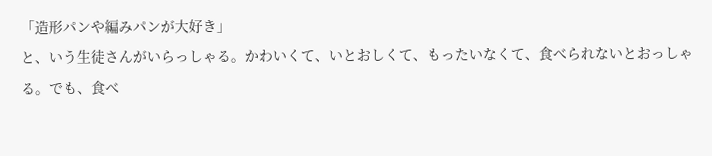「造形パンや編みパンが大好き」
と、いう生徒さんがいらっしゃる。かわいくて、いとおしくて、もったいなくて、食べられないとおっしゃる。でも、食べ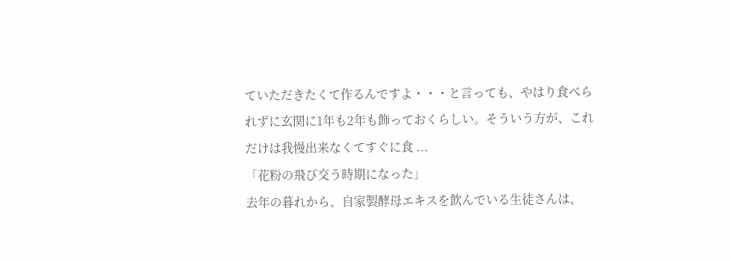ていただきたくて作るんですよ・・・と言っても、やはり食べられずに玄関に1年も2年も飾っておくらしい。そういう方が、これだけは我慢出来なくてすぐに食 ...
「花粉の飛び交う時期になった」
去年の暮れから、自家製酵母エキスを飲んでいる生徒さんは、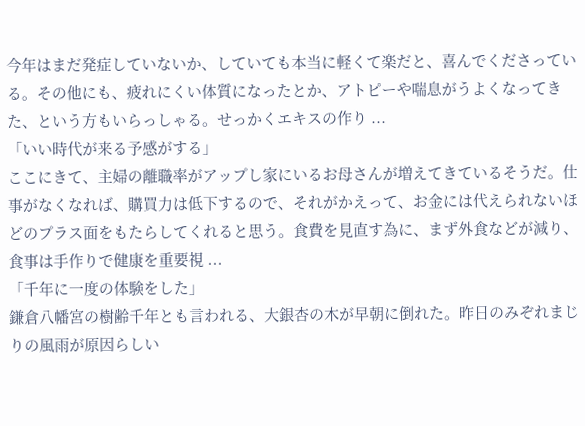今年はまだ発症していないか、していても本当に軽くて楽だと、喜んでくださっている。その他にも、疲れにくい体質になったとか、アトピーや喘息がうよくなってきた、という方もいらっしゃる。せっかくエキスの作り ...
「いい時代が来る予感がする」
ここにきて、主婦の離職率がアップし家にいるお母さんが増えてきているそうだ。仕事がなくなれば、購買力は低下するので、それがかえって、お金には代えられないほどのプラス面をもたらしてくれると思う。食費を見直す為に、まず外食などが減り、食事は手作りで健康を重要視 ...
「千年に一度の体験をした」
鎌倉八幡宮の樹齢千年とも言われる、大銀杏の木が早朝に倒れた。昨日のみぞれまじりの風雨が原因らしい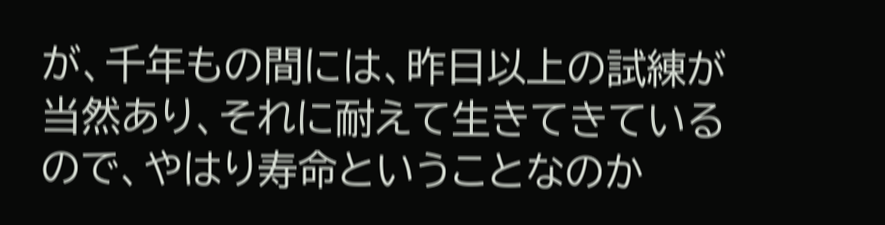が、千年もの間には、昨日以上の試練が当然あり、それに耐えて生きてきているので、やはり寿命ということなのか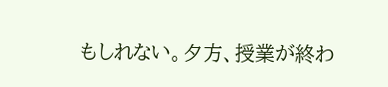もしれない。夕方、授業が終わ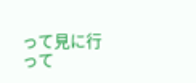って見に行って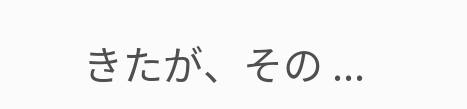きたが、その ...